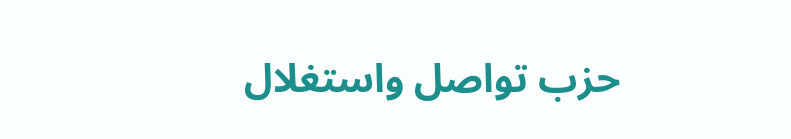حزب تواصل واستغلال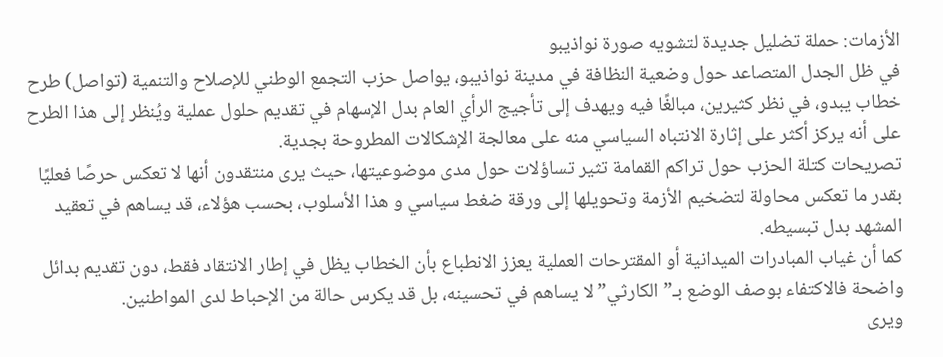الأزمات: حملة تضليل جديدة لتشويه صورة نواذيبو
في ظل الجدل المتصاعد حول وضعية النظافة في مدينة نواذيبو، يواصل حزب التجمع الوطني للإصلاح والتنمية (تواصل) طرح خطاب يبدو، في نظر كثيرين، مبالغًا فيه ويهدف إلى تأجيج الرأي العام بدل الإسهام في تقديم حلول عملية ويُنظر إلى هذا الطرح على أنه يركز أكثر على إثارة الانتباه السياسي منه على معالجة الإشكالات المطروحة بجدية.
تصريحات كتلة الحزب حول تراكم القمامة تثير تساؤلات حول مدى موضوعيتها، حيث يرى منتقدون أنها لا تعكس حرصًا فعليًا بقدر ما تعكس محاولة لتضخيم الأزمة وتحويلها إلى ورقة ضغط سياسي و هذا الأسلوب، بحسب هؤلاء، قد يساهم في تعقيد المشهد بدل تبسيطه.
كما أن غياب المبادرات الميدانية أو المقترحات العملية يعزز الانطباع بأن الخطاب يظل في إطار الانتقاد فقط، دون تقديم بدائل واضحة فالاكتفاء بوصف الوضع بـ”الكارثي” لا يساهم في تحسينه، بل قد يكرس حالة من الإحباط لدى المواطنين.
ويرى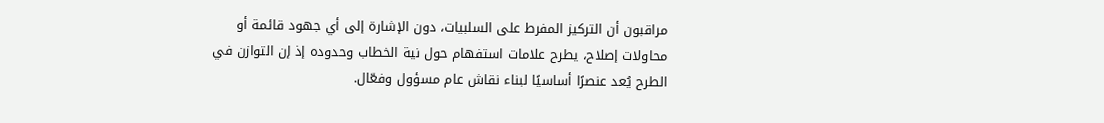مراقبون أن التركيز المفرط على السلبيات، دون الإشارة إلى أي جهود قائمة أو محاولات إصلاح، يطرح علامات استفهام حول نية الخطاب وحدوده إذ إن التوازن في الطرح يُعد عنصرًا أساسيًا لبناء نقاش عام مسؤول وفعّال.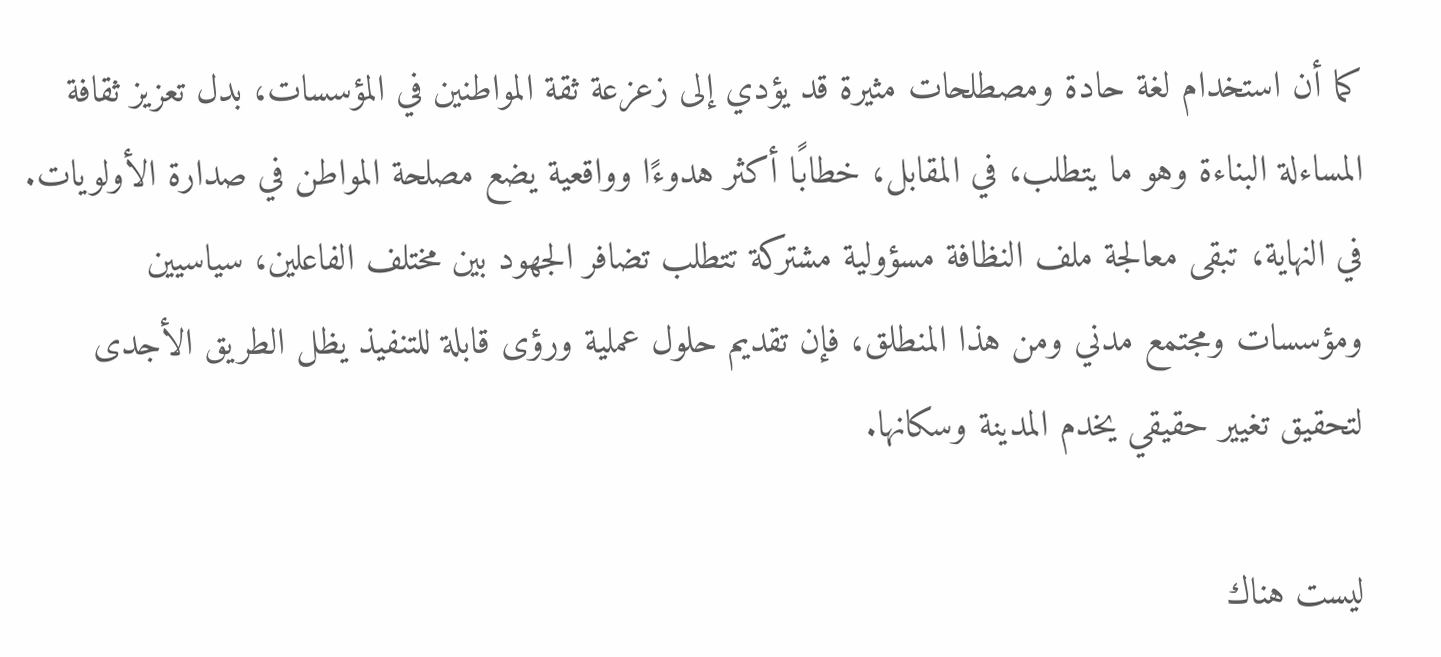كما أن استخدام لغة حادة ومصطلحات مثيرة قد يؤدي إلى زعزعة ثقة المواطنين في المؤسسات، بدل تعزيز ثقافة المساءلة البناءة وهو ما يتطلب، في المقابل، خطابًا أكثر هدوءًا وواقعية يضع مصلحة المواطن في صدارة الأولويات.
في النهاية، تبقى معالجة ملف النظافة مسؤولية مشتركة تتطلب تضافر الجهود بين مختلف الفاعلين، سياسيين ومؤسسات ومجتمع مدني ومن هذا المنطلق، فإن تقديم حلول عملية ورؤى قابلة للتنفيذ يظل الطريق الأجدى لتحقيق تغيير حقيقي يخدم المدينة وسكانها.

ليست هناك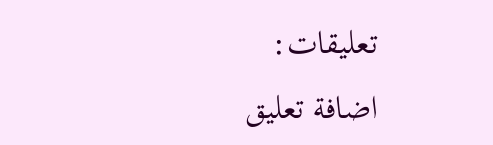تعليقات:
اضافة تعليق